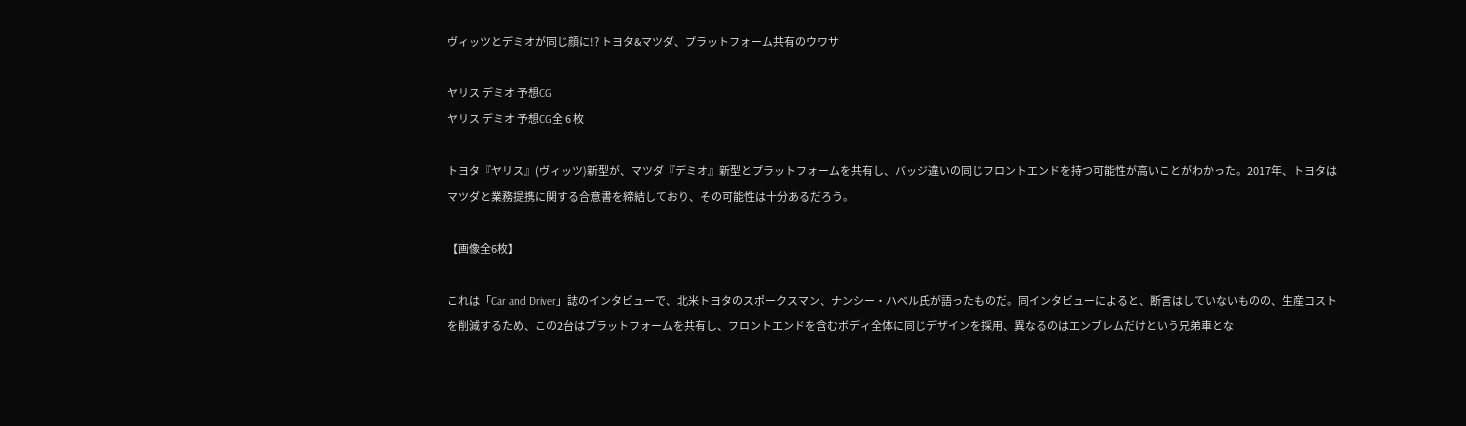ヴィッツとデミオが同じ顔に!? トヨタ&マツダ、プラットフォーム共有のウワサ

ヤリス デミオ 予想CG
ヤリス デミオ 予想CG全 6 枚

トヨタ『ヤリス』(ヴィッツ)新型が、マツダ『デミオ』新型とプラットフォームを共有し、バッジ違いの同じフロントエンドを持つ可能性が高いことがわかった。2017年、トヨタはマツダと業務提携に関する合意書を締結しており、その可能性は十分あるだろう。

【画像全6枚】

これは「Car and Driver」誌のインタビューで、北米トヨタのスポークスマン、ナンシー・ハベル氏が語ったものだ。同インタビューによると、断言はしていないものの、生産コストを削減するため、この2台はプラットフォームを共有し、フロントエンドを含むボディ全体に同じデザインを採用、異なるのはエンブレムだけという兄弟車とな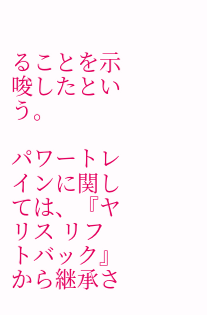ることを示唆したという。

パワートレインに関しては、『ヤリス リフトバック』から継承さ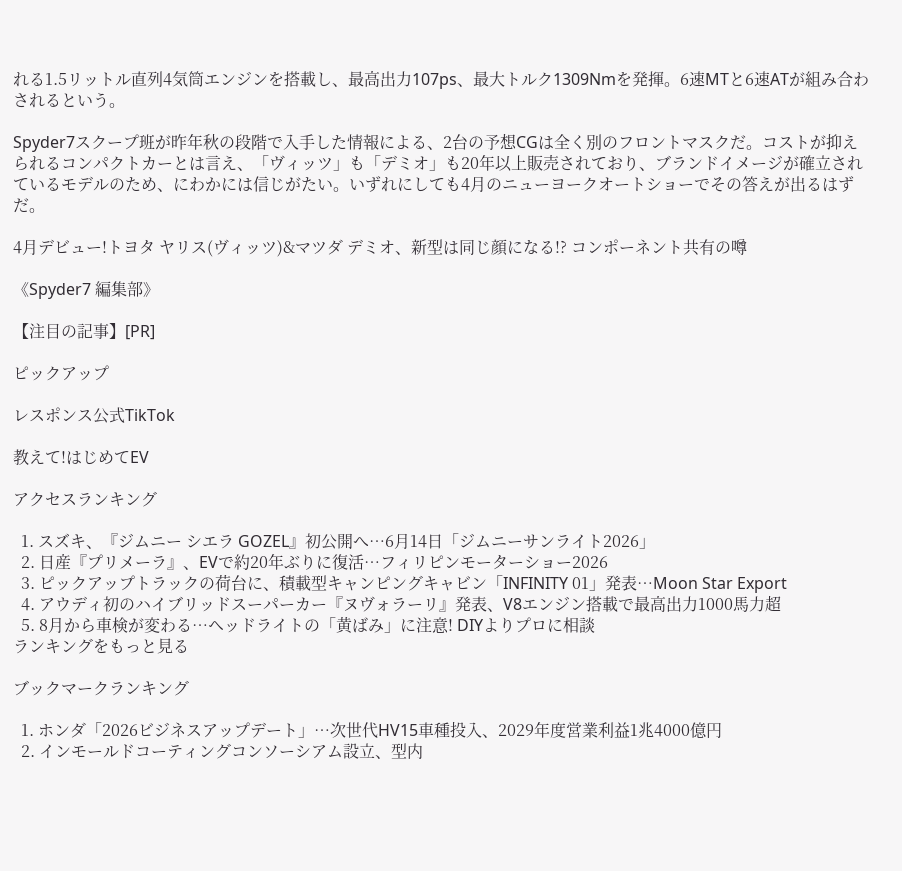れる1.5リットル直列4気筒エンジンを搭載し、最高出力107ps、最大トルク1309Nmを発揮。6速MTと6速ATが組み合わされるという。

Spyder7スクープ班が昨年秋の段階で入手した情報による、2台の予想CGは全く別のフロントマスクだ。コストが抑えられるコンパクトカーとは言え、「ヴィッツ」も「デミオ」も20年以上販売されており、ブランドイメージが確立されているモデルのため、にわかには信じがたい。いずれにしても4月のニューヨークオートショーでその答えが出るはずだ。

4月デビュー!トヨタ ヤリス(ヴィッツ)&マツダ デミオ、新型は同じ顔になる!? コンポーネント共有の噂

《Spyder7 編集部》

【注目の記事】[PR]

ピックアップ

レスポンス公式TikTok

教えて!はじめてEV

アクセスランキング

  1. スズキ、『ジムニー シエラ GOZEL』初公開へ…6月14日「ジムニーサンライト2026」
  2. 日産『プリメーラ』、EVで約20年ぶりに復活…フィリピンモーターショー2026
  3. ピックアップトラックの荷台に、積載型キャンピングキャビン「INFINITY 01」発表…Moon Star Export
  4. アウディ初のハイブリッドスーパーカー『ヌヴォラーリ』発表、V8エンジン搭載で最高出力1000馬力超
  5. 8月から車検が変わる…ヘッドライトの「黄ばみ」に注意! DIYよりプロに相談
ランキングをもっと見る

ブックマークランキング

  1. ホンダ「2026ビジネスアップデート」…次世代HV15車種投入、2029年度営業利益1兆4000億円
  2. インモールドコーティングコンソーシアム設立、型内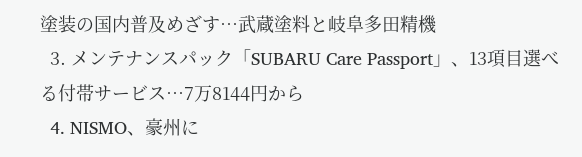塗装の国内普及めざす…武蔵塗料と岐阜多田精機
  3. メンテナンスパック「SUBARU Care Passport」、13項目選べる付帯サービス…7万8144円から
  4. NISMO、豪州に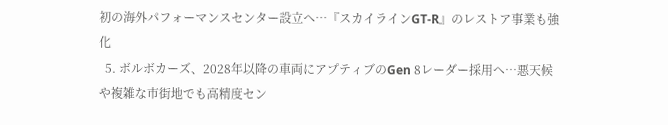初の海外パフォーマンスセンター設立へ…『スカイラインGT-R』のレストア事業も強化
  5. ボルボカーズ、2028年以降の車両にアプティブのGen 8レーダー採用へ…悪天候や複雑な市街地でも高精度セン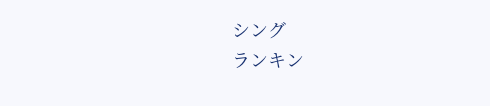シング
ランキン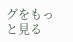グをもっと見る